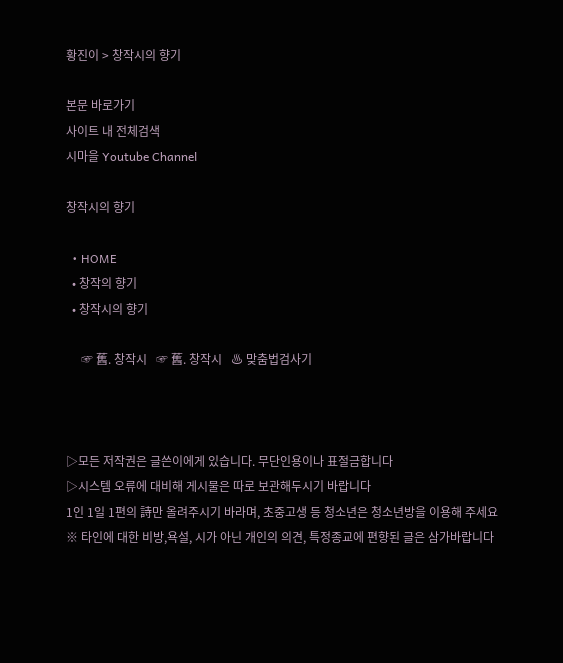황진이 > 창작시의 향기

본문 바로가기
사이트 내 전체검색
시마을 Youtube Channel

창작시의 향기

  • HOME
  • 창작의 향기
  • 창작시의 향기

     ☞ 舊. 창작시   ☞ 舊. 창작시   ♨ 맞춤법검사기



▷모든 저작권은 글쓴이에게 있습니다. 무단인용이나 표절금합니다
▷시스템 오류에 대비해 게시물은 따로 보관해두시기 바랍니다
1인 1일 1편의 詩만 올려주시기 바라며, 초중고생 등 청소년은 청소년방을 이용해 주세요
※ 타인에 대한 비방,욕설, 시가 아닌 개인의 의견, 특정종교에 편향된 글은 삼가바랍니다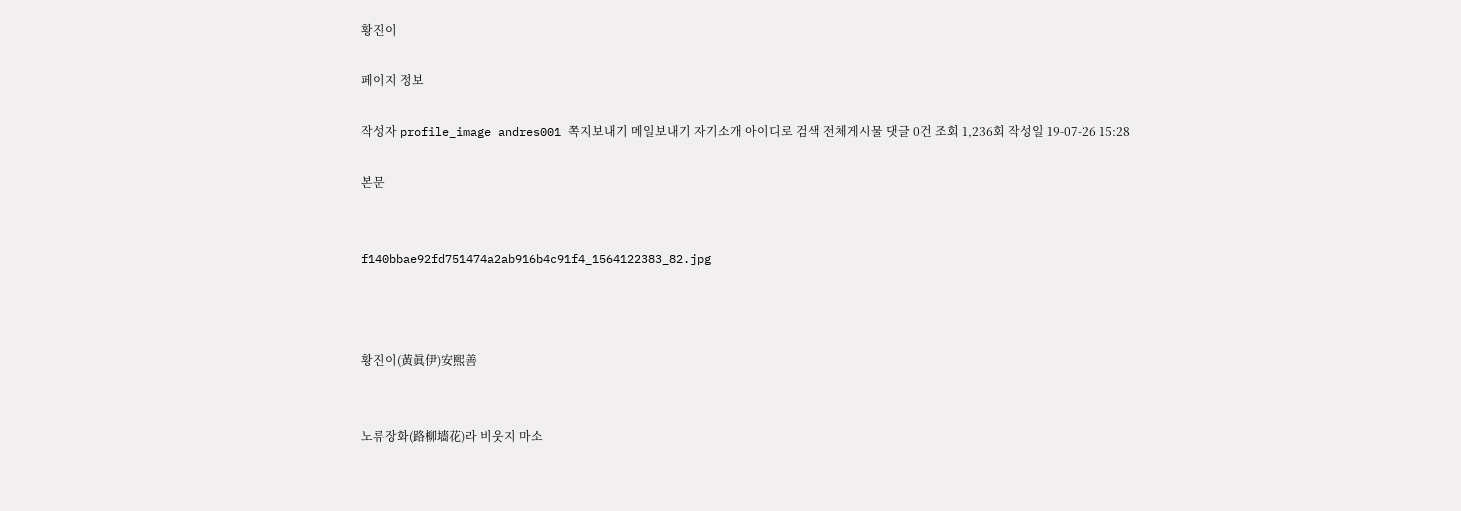황진이

페이지 정보

작성자 profile_image andres001 쪽지보내기 메일보내기 자기소개 아이디로 검색 전체게시물 댓글 0건 조회 1,236회 작성일 19-07-26 15:28

본문


f140bbae92fd751474a2ab916b4c91f4_1564122383_82.jpg



황진이(黃眞伊)安熙善


노류장화(路柳墻花)라 비웃지 마소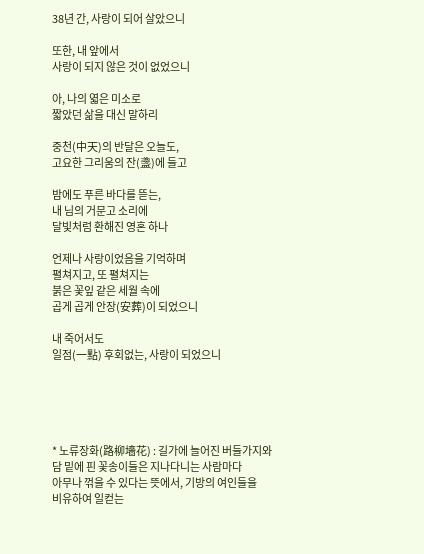38년 간, 사랑이 되어 살았으니

또한, 내 앞에서
사랑이 되지 않은 것이 없었으니

아, 나의 엷은 미소로
짧았던 삶을 대신 말하리

중천(中天)의 반달은 오늘도,
고요한 그리움의 잔(盞)에 들고

밤에도 푸른 바다를 뜯는,
내 님의 거문고 소리에
달빛처럼 환해진 영혼 하나

언제나 사랑이었음을 기억하며
펼쳐지고, 또 펼쳐지는
붉은 꽃잎 같은 세월 속에
곱게 곱게 안장(安葬)이 되었으니

내 죽어서도
일점(一點) 후회없는, 사랑이 되었으니





* 노류장화(路柳墻花) : 길가에 늘어진 버들가지와
담 밑에 핀 꽃송이들은 지나다니는 사람마다
아무나 꺾을 수 있다는 뜻에서, 기방의 여인들을
비유하여 일컫는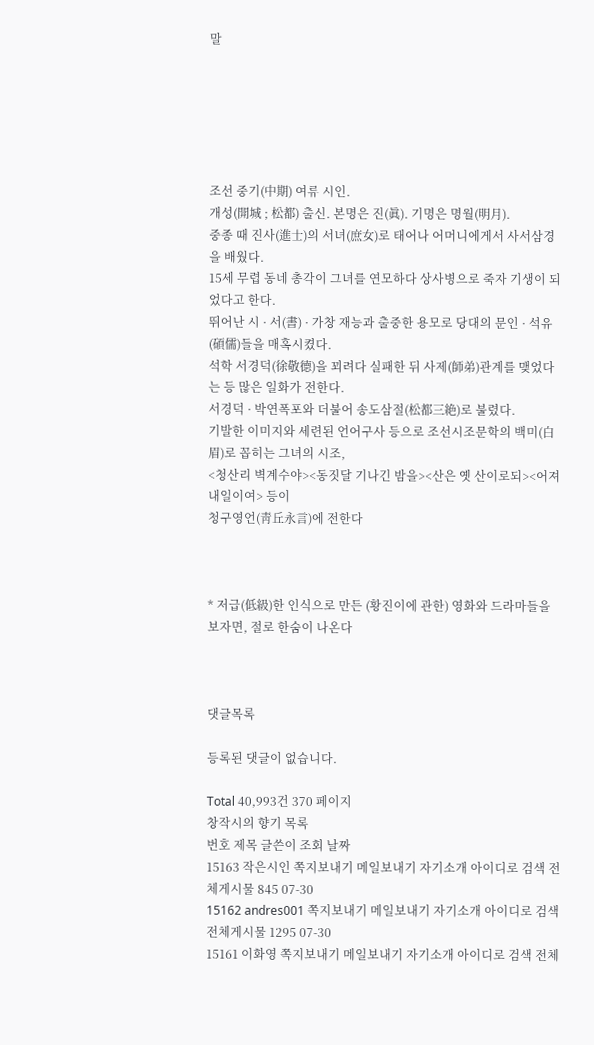말






조선 중기(中期) 여류 시인.
개성(開城 ; 松都) 출신. 본명은 진(眞). 기명은 명월(明月).
중종 때 진사(進士)의 서녀(庶女)로 태어나 어머니에게서 사서삼경을 배웠다.
15세 무렵 동네 총각이 그녀를 연모하다 상사병으로 죽자 기생이 되었다고 한다.
뛰어난 시 · 서(書) · 가창 재능과 출중한 용모로 당대의 문인 · 석유(碩儒)들을 매혹시켰다.
석학 서경덕(徐敬德)을 꾀려다 실패한 뒤 사제(師弟)관계를 맺었다는 등 많은 일화가 전한다.
서경덕 · 박연폭포와 더불어 송도삼절(松都三絶)로 불렸다.
기발한 이미지와 세련된 언어구사 등으로 조선시조문학의 백미(白眉)로 꼽히는 그녀의 시조,
<청산리 벽계수야><동짓달 기나긴 밤을><산은 옛 산이로되><어져 내일이여> 등이
청구영언(靑丘永言)에 전한다



* 저급(低級)한 인식으로 만든 (황진이에 관한) 영화와 드라마들을 보자면, 절로 한숨이 나온다



댓글목록

등록된 댓글이 없습니다.

Total 40,993건 370 페이지
창작시의 향기 목록
번호 제목 글쓴이 조회 날짜
15163 작은시인 쪽지보내기 메일보내기 자기소개 아이디로 검색 전체게시물 845 07-30
15162 andres001 쪽지보내기 메일보내기 자기소개 아이디로 검색 전체게시물 1295 07-30
15161 이화영 쪽지보내기 메일보내기 자기소개 아이디로 검색 전체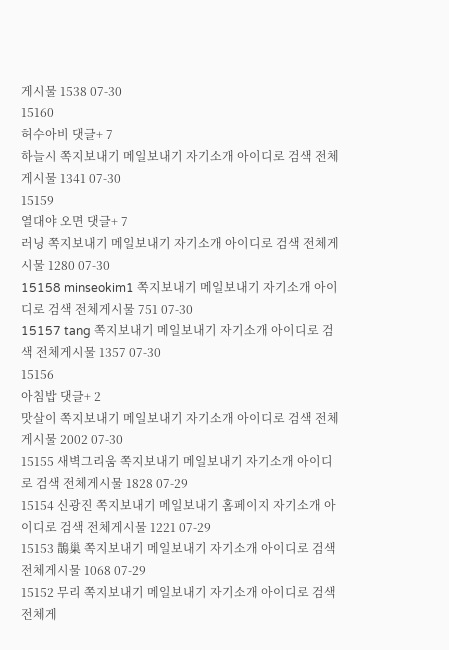게시물 1538 07-30
15160
허수아비 댓글+ 7
하늘시 쪽지보내기 메일보내기 자기소개 아이디로 검색 전체게시물 1341 07-30
15159
열대야 오면 댓글+ 7
러닝 쪽지보내기 메일보내기 자기소개 아이디로 검색 전체게시물 1280 07-30
15158 minseokim1 쪽지보내기 메일보내기 자기소개 아이디로 검색 전체게시물 751 07-30
15157 tang 쪽지보내기 메일보내기 자기소개 아이디로 검색 전체게시물 1357 07-30
15156
아침밥 댓글+ 2
맛살이 쪽지보내기 메일보내기 자기소개 아이디로 검색 전체게시물 2002 07-30
15155 새벽그리움 쪽지보내기 메일보내기 자기소개 아이디로 검색 전체게시물 1828 07-29
15154 신광진 쪽지보내기 메일보내기 홈페이지 자기소개 아이디로 검색 전체게시물 1221 07-29
15153 鵲巢 쪽지보내기 메일보내기 자기소개 아이디로 검색 전체게시물 1068 07-29
15152 무리 쪽지보내기 메일보내기 자기소개 아이디로 검색 전체게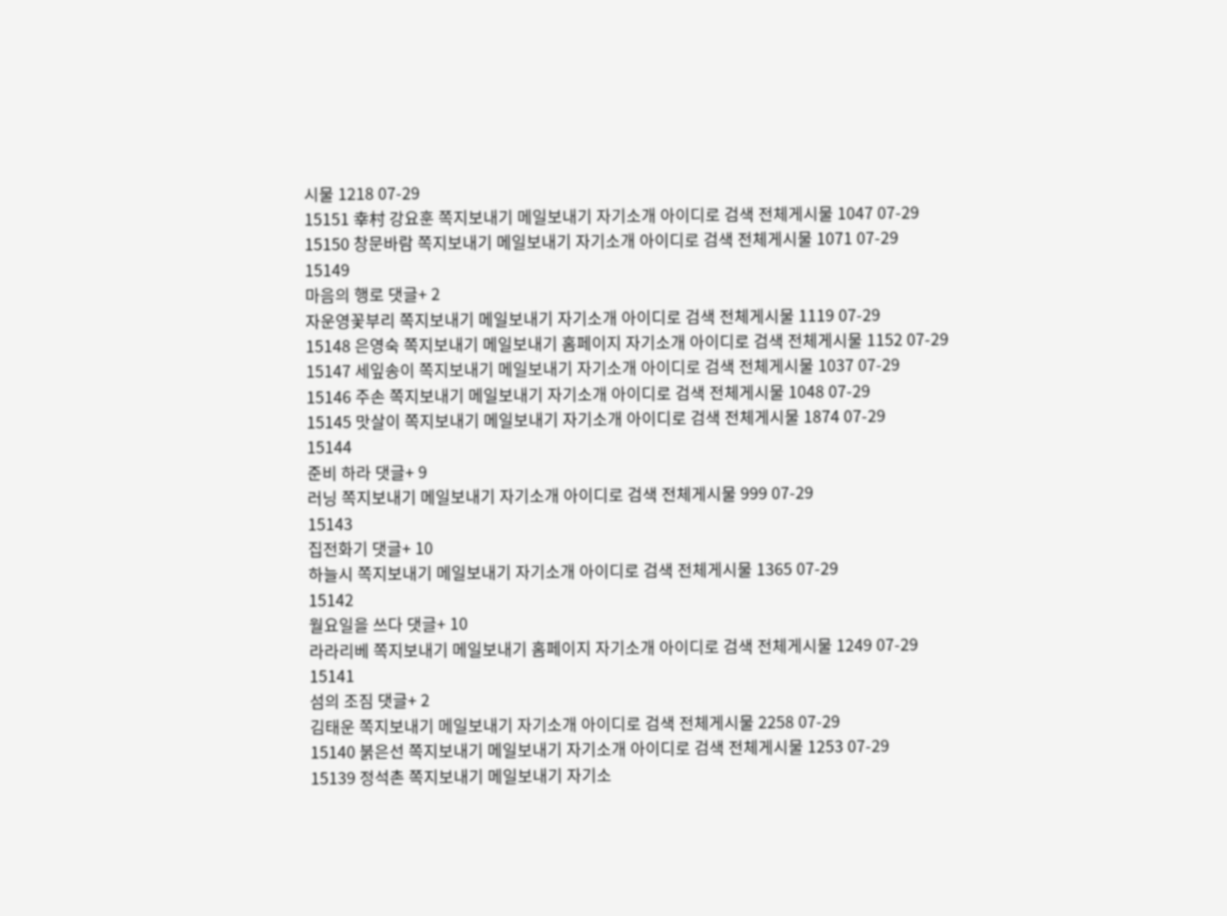시물 1218 07-29
15151 幸村 강요훈 쪽지보내기 메일보내기 자기소개 아이디로 검색 전체게시물 1047 07-29
15150 창문바람 쪽지보내기 메일보내기 자기소개 아이디로 검색 전체게시물 1071 07-29
15149
마음의 행로 댓글+ 2
자운영꽃부리 쪽지보내기 메일보내기 자기소개 아이디로 검색 전체게시물 1119 07-29
15148 은영숙 쪽지보내기 메일보내기 홈페이지 자기소개 아이디로 검색 전체게시물 1152 07-29
15147 세잎송이 쪽지보내기 메일보내기 자기소개 아이디로 검색 전체게시물 1037 07-29
15146 주손 쪽지보내기 메일보내기 자기소개 아이디로 검색 전체게시물 1048 07-29
15145 맛살이 쪽지보내기 메일보내기 자기소개 아이디로 검색 전체게시물 1874 07-29
15144
준비 하라 댓글+ 9
러닝 쪽지보내기 메일보내기 자기소개 아이디로 검색 전체게시물 999 07-29
15143
집전화기 댓글+ 10
하늘시 쪽지보내기 메일보내기 자기소개 아이디로 검색 전체게시물 1365 07-29
15142
월요일을 쓰다 댓글+ 10
라라리베 쪽지보내기 메일보내기 홈페이지 자기소개 아이디로 검색 전체게시물 1249 07-29
15141
섬의 조짐 댓글+ 2
김태운 쪽지보내기 메일보내기 자기소개 아이디로 검색 전체게시물 2258 07-29
15140 붉은선 쪽지보내기 메일보내기 자기소개 아이디로 검색 전체게시물 1253 07-29
15139 정석촌 쪽지보내기 메일보내기 자기소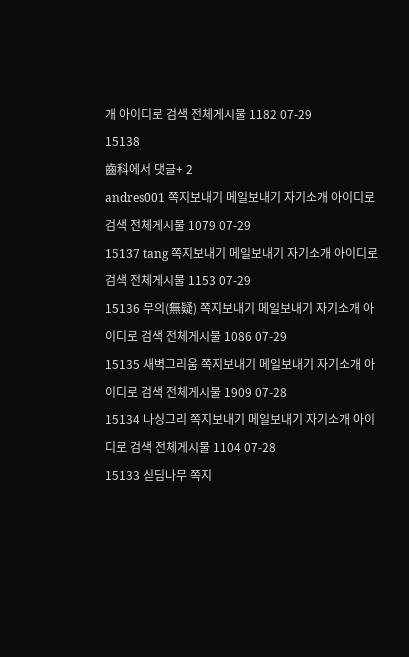개 아이디로 검색 전체게시물 1182 07-29
15138
齒科에서 댓글+ 2
andres001 쪽지보내기 메일보내기 자기소개 아이디로 검색 전체게시물 1079 07-29
15137 tang 쪽지보내기 메일보내기 자기소개 아이디로 검색 전체게시물 1153 07-29
15136 무의(無疑) 쪽지보내기 메일보내기 자기소개 아이디로 검색 전체게시물 1086 07-29
15135 새벽그리움 쪽지보내기 메일보내기 자기소개 아이디로 검색 전체게시물 1909 07-28
15134 나싱그리 쪽지보내기 메일보내기 자기소개 아이디로 검색 전체게시물 1104 07-28
15133 싣딤나무 쪽지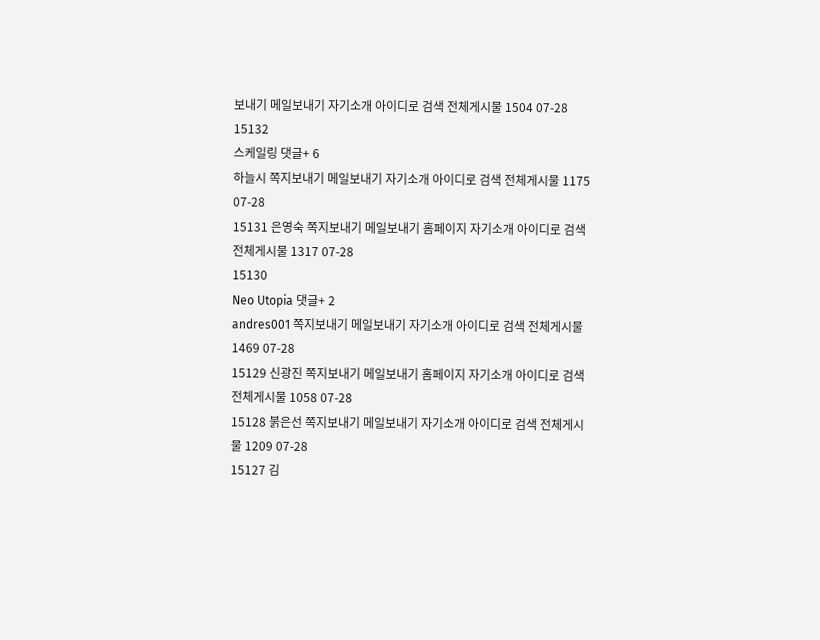보내기 메일보내기 자기소개 아이디로 검색 전체게시물 1504 07-28
15132
스케일링 댓글+ 6
하늘시 쪽지보내기 메일보내기 자기소개 아이디로 검색 전체게시물 1175 07-28
15131 은영숙 쪽지보내기 메일보내기 홈페이지 자기소개 아이디로 검색 전체게시물 1317 07-28
15130
Neo Utopia 댓글+ 2
andres001 쪽지보내기 메일보내기 자기소개 아이디로 검색 전체게시물 1469 07-28
15129 신광진 쪽지보내기 메일보내기 홈페이지 자기소개 아이디로 검색 전체게시물 1058 07-28
15128 붉은선 쪽지보내기 메일보내기 자기소개 아이디로 검색 전체게시물 1209 07-28
15127 김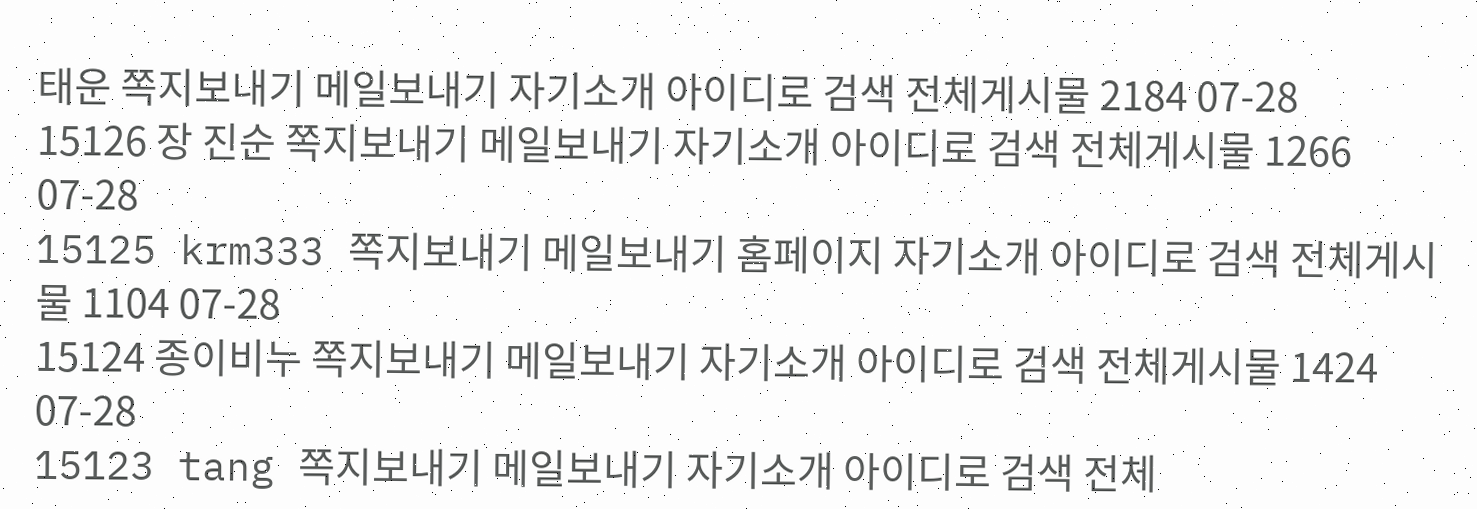태운 쪽지보내기 메일보내기 자기소개 아이디로 검색 전체게시물 2184 07-28
15126 장 진순 쪽지보내기 메일보내기 자기소개 아이디로 검색 전체게시물 1266 07-28
15125 krm333 쪽지보내기 메일보내기 홈페이지 자기소개 아이디로 검색 전체게시물 1104 07-28
15124 종이비누 쪽지보내기 메일보내기 자기소개 아이디로 검색 전체게시물 1424 07-28
15123 tang 쪽지보내기 메일보내기 자기소개 아이디로 검색 전체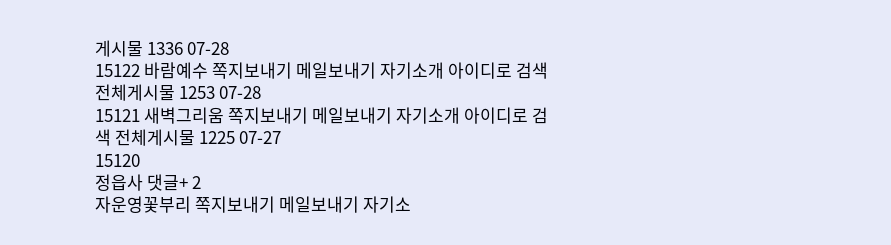게시물 1336 07-28
15122 바람예수 쪽지보내기 메일보내기 자기소개 아이디로 검색 전체게시물 1253 07-28
15121 새벽그리움 쪽지보내기 메일보내기 자기소개 아이디로 검색 전체게시물 1225 07-27
15120
정읍사 댓글+ 2
자운영꽃부리 쪽지보내기 메일보내기 자기소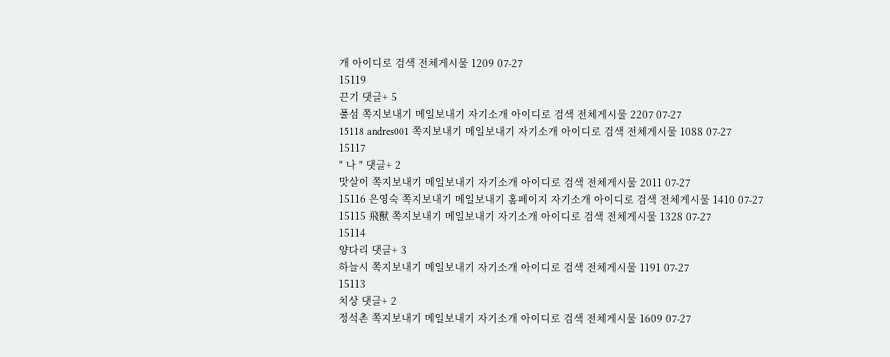개 아이디로 검색 전체게시물 1209 07-27
15119
끈기 댓글+ 5
풀섬 쪽지보내기 메일보내기 자기소개 아이디로 검색 전체게시물 2207 07-27
15118 andres001 쪽지보내기 메일보내기 자기소개 아이디로 검색 전체게시물 1088 07-27
15117
" 나 " 댓글+ 2
맛살이 쪽지보내기 메일보내기 자기소개 아이디로 검색 전체게시물 2011 07-27
15116 은영숙 쪽지보내기 메일보내기 홈페이지 자기소개 아이디로 검색 전체게시물 1410 07-27
15115 飛獸 쪽지보내기 메일보내기 자기소개 아이디로 검색 전체게시물 1328 07-27
15114
양다리 댓글+ 3
하늘시 쪽지보내기 메일보내기 자기소개 아이디로 검색 전체게시물 1191 07-27
15113
치상 댓글+ 2
정석촌 쪽지보내기 메일보내기 자기소개 아이디로 검색 전체게시물 1609 07-27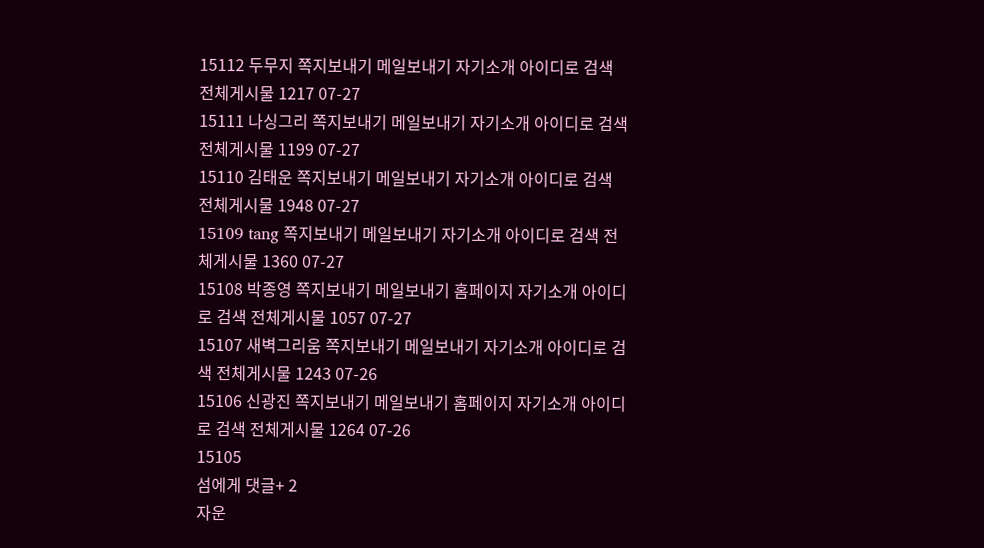15112 두무지 쪽지보내기 메일보내기 자기소개 아이디로 검색 전체게시물 1217 07-27
15111 나싱그리 쪽지보내기 메일보내기 자기소개 아이디로 검색 전체게시물 1199 07-27
15110 김태운 쪽지보내기 메일보내기 자기소개 아이디로 검색 전체게시물 1948 07-27
15109 tang 쪽지보내기 메일보내기 자기소개 아이디로 검색 전체게시물 1360 07-27
15108 박종영 쪽지보내기 메일보내기 홈페이지 자기소개 아이디로 검색 전체게시물 1057 07-27
15107 새벽그리움 쪽지보내기 메일보내기 자기소개 아이디로 검색 전체게시물 1243 07-26
15106 신광진 쪽지보내기 메일보내기 홈페이지 자기소개 아이디로 검색 전체게시물 1264 07-26
15105
섬에게 댓글+ 2
자운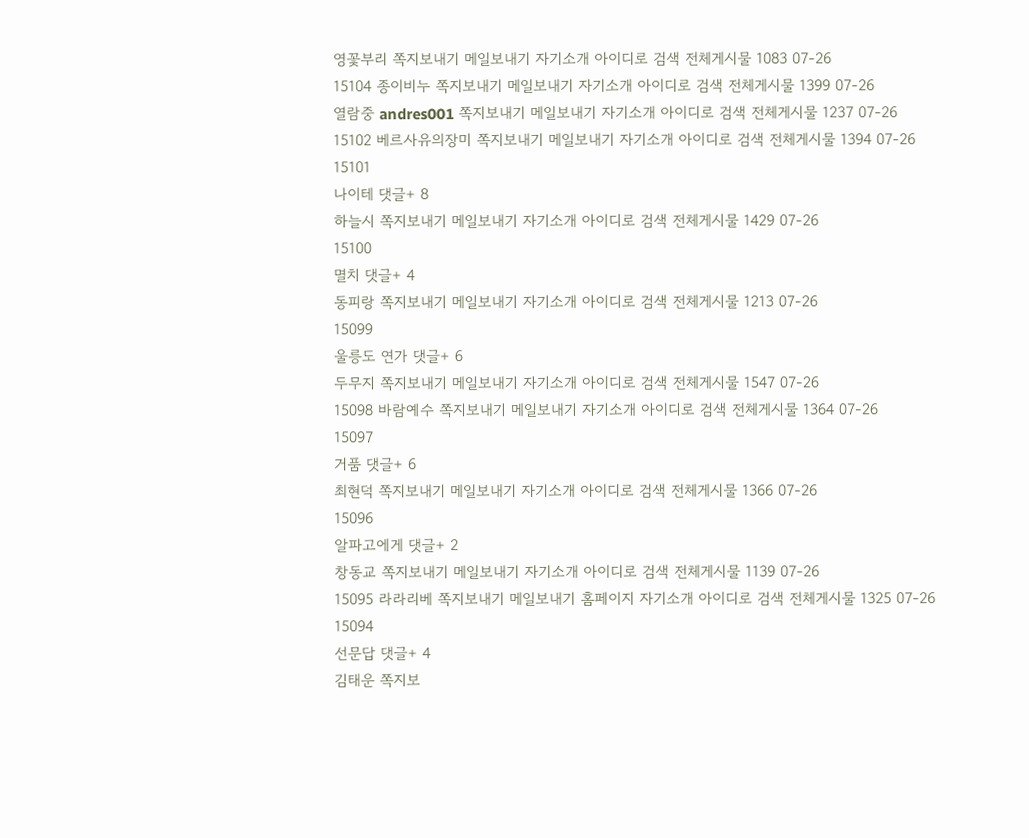영꽃부리 쪽지보내기 메일보내기 자기소개 아이디로 검색 전체게시물 1083 07-26
15104 종이비누 쪽지보내기 메일보내기 자기소개 아이디로 검색 전체게시물 1399 07-26
열람중 andres001 쪽지보내기 메일보내기 자기소개 아이디로 검색 전체게시물 1237 07-26
15102 베르사유의장미 쪽지보내기 메일보내기 자기소개 아이디로 검색 전체게시물 1394 07-26
15101
나이테 댓글+ 8
하늘시 쪽지보내기 메일보내기 자기소개 아이디로 검색 전체게시물 1429 07-26
15100
멸치 댓글+ 4
동피랑 쪽지보내기 메일보내기 자기소개 아이디로 검색 전체게시물 1213 07-26
15099
울릉도 연가 댓글+ 6
두무지 쪽지보내기 메일보내기 자기소개 아이디로 검색 전체게시물 1547 07-26
15098 바람예수 쪽지보내기 메일보내기 자기소개 아이디로 검색 전체게시물 1364 07-26
15097
거품 댓글+ 6
최현덕 쪽지보내기 메일보내기 자기소개 아이디로 검색 전체게시물 1366 07-26
15096
알파고에게 댓글+ 2
창동교 쪽지보내기 메일보내기 자기소개 아이디로 검색 전체게시물 1139 07-26
15095 라라리베 쪽지보내기 메일보내기 홈페이지 자기소개 아이디로 검색 전체게시물 1325 07-26
15094
선문답 댓글+ 4
김태운 쪽지보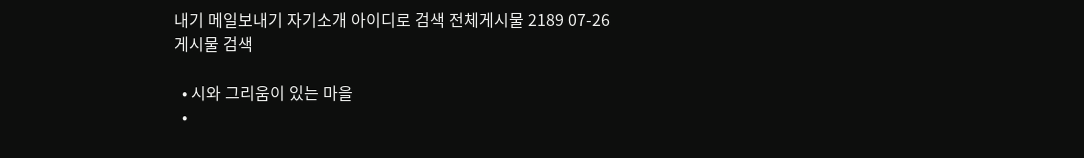내기 메일보내기 자기소개 아이디로 검색 전체게시물 2189 07-26
게시물 검색

  • 시와 그리움이 있는 마을
  •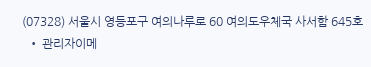(07328) 서울시 영등포구 여의나루로 60 여의도우체국 사서함 645호
  • 관리자이메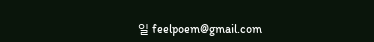일 feelpoem@gmail.com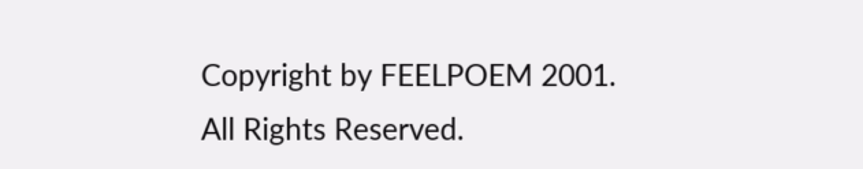Copyright by FEELPOEM 2001. All Rights Reserved.